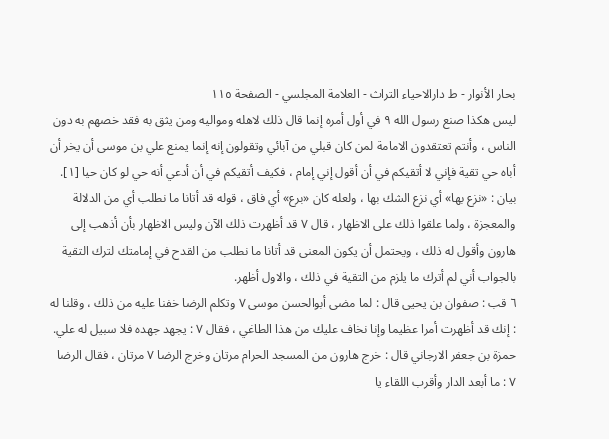بحار الأنوار - ط دارالاحیاء التراث - العلامة المجلسي - الصفحة ١١٥
ليس هكذا صنع رسول الله ٩ في أول أمره إنما قال ذلك لاهله ومواليه ومن يثق به فقد خصهم به دون الناس ، وأنتم تعتقدون الامامة لمن كان قبلي من آبائي وتقولون إنه إنما يمنع علي بن موسى أن يخر أن أباه حي تقية فإني لا أتقيكم في أن أقول إني إمام ، فكيف أتقيكم في أن أدعي أنه حي لو كان حيا [١].
بيان : «نزع بها» أي نزع الشك بها ، ولعله كان «برع» أي فاق ، قوله قد أتانا ما نطلب أي من الدلالة والمعجزة ، ولما علقوا ذلك على الاظهار ، قال ٧ قد أظهرت ذلك الآن وليس الاظهار بأن أذهب إلى هارون وأقول له ذلك ، ويحتمل أن يكون المعنى قد أتانا ما نطلب من القدح في إمامتك لترك التقية بالجواب أني لم أترك ما يلزم من التقية في ذلك ، والاول أظهر.
٦ قب : صفوان بن يحيى قال : لما مضى أبوالحسن موسى ٧ وتكلم الرضا خفنا عليه من ذلك ، وقلنا له : إنك قد أظهرت أمرا عظيما وإنا نخاف عليك من هذا الطاغي ، فقال ٧ : يجهد جهده فلا سبيل له علي.
حمزة بن جعفر الارجاني قال : خرج هارون من المسجد الحرام مرتان وخرج الرضا ٧ مرتان ، فقال الرضا ٧ : ما أبعد الدار وأقرب اللقاء يا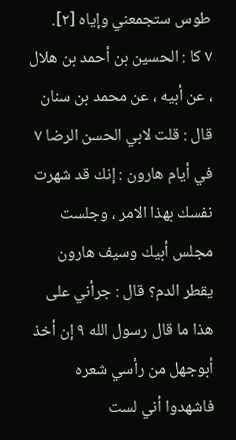طوس ستجمعني وإياه [٢].
٧ كا : الحسين بن أحمد بن هلال ، عن أبيه ، عن محمد بن سنان قال : قلت لابي الحسن الرضا ٧ في أيام هارون : إنك قد شهرت نفسك بهذا الامر ، وجلست مجلس أبيك وسيف هارون يقطر الدم؟ قال : جرأني على هذا ما قال رسول الله ٩ إن أخذ أبوجهل من رأسي شعره فاشهدوا أني لست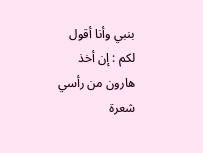بنبي وأنا أقول لكم : إن أخذ هارون من رأسي شعرة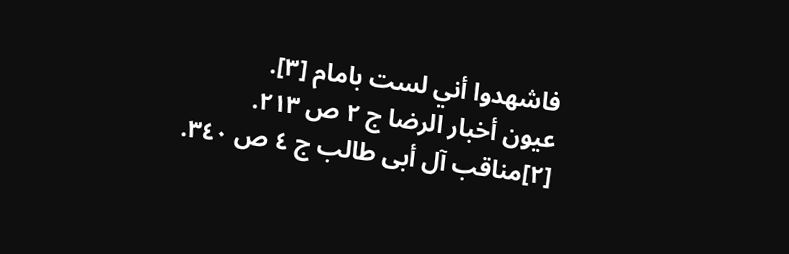فاشهدوا أني لست بامام [٣].
عيون أخبار الرضا ج ٢ ص ٢١٣.
[٢]مناقب آل أبى طالب ج ٤ ص ٣٤٠.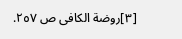[٣]روضة الكافى ص ٢٥٧.